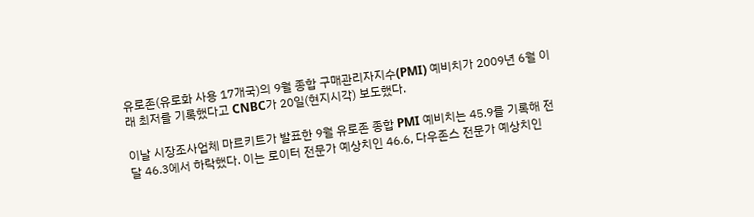유로존(유로화 사용 17개국)의 9월 종합 구매관리자지수(PMI) 예비치가 2009년 6월 이래 최저를 기록했다고 CNBC가 20일(현지시각) 보도했다.

이날 시장조사업체 마르키트가 발표한 9월 유로존 종합 PMI 예비치는 45.9를 기록해 전달 46.3에서 하락했다. 이는 로이터 전문가 예상치인 46.6, 다우존스 전문가 예상치인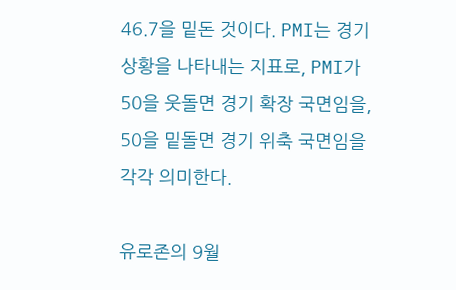46.7을 밑돈 것이다. PMI는 경기 상황을 나타내는 지표로, PMI가 50을 웃돌면 경기 확장 국면임을, 50을 밑돌면 경기 위축 국면임을 각각 의미한다.

유로존의 9월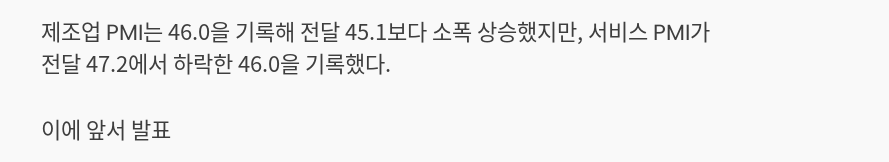제조업 PMI는 46.0을 기록해 전달 45.1보다 소폭 상승했지만, 서비스 PMI가 전달 47.2에서 하락한 46.0을 기록했다.

이에 앞서 발표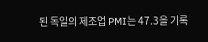된 독일의 제조업 PMI는 47.3을 기록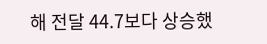해 전달 44.7보다 상승했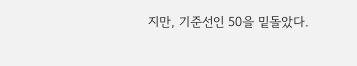지만, 기준선인 50을 밑돌았다.